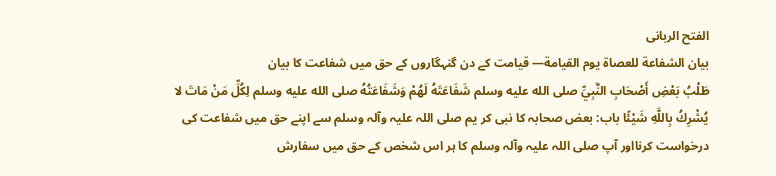الفتح الربانی
بيان الشفاعة للعصاة يوم القيامة— قیامت کے دن گنہگاروں کے حق میں شفاعت کا بیان
طَلْبُ بَعْضِ أَصْحَابِ النَّبِيِّ صلى الله عليه وسلم شَفَاعَتَهُ لَهُمْ وَشَفَاعَتُهُ صلى الله عليه وسلم لِكُلِّ مَنْ مَاتَ لا يُشْرِكُ بِاللَّهِ شَيْئًا باب: بعض صحابہ کا نبی کر یم صلی اللہ علیہ وآلہ وسلم سے اپنے حق میں شفاعت کی درخواست کرنااور آپ صلی اللہ علیہ وآلہ وسلم کا ہر اس شخص کے حق میں سفارش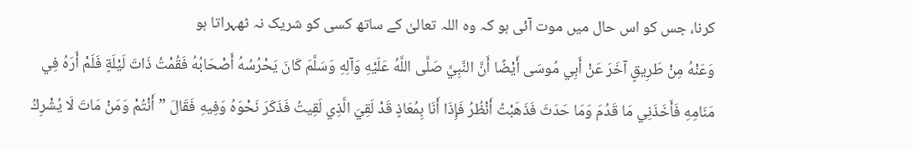کرنا، جس کو اس حال میں موت آئی ہو کہ وہ اللہ تعالیٰ کے ساتھ کسی کو شریک نہ ٹھہراتا ہو
وَعَنْهُ مِنْ طَرِيقٍ آخَرَ عَنْ أَبِي مُوسَى أَيْضًا أَنَّ النَّبِيَّ صَلَّى اللَّهُ عَلَيْهِ وَآلِهِ وَسَلَّمَ كَانَ يَحْرُسُهُ أَصْحَابُهُ فَقُمْتُ ذَاتَ لَيْلَةٍ فَلَمْ أَرَهُ فِي مَنَامِهِ فَأَخَذَنِي مَا قَدُمَ وَمَا حَدَثَ فَذَهَبْتُ أَنْظُرُ فَإِذَا أَنَا بِمُعَاذٍ قَدْ لَقِيَ الَّذِي لَقِيتُ فَذَكَرَ نَحْوَهُ وَفِيهِ فَقَالَ ”أَنْتُمْ وَمَنْ مَاتَ لَا يُشْرِكُ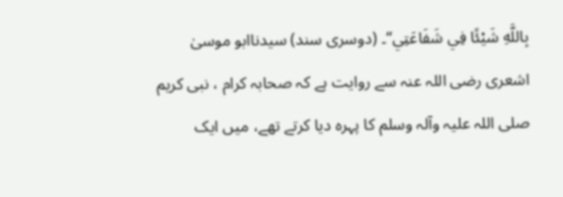بِاللَّهِ شَيْئًا فِي شَفَاعَتِي“۔ (دوسری سند) سیدناابو موسیٰ اشعری رضی اللہ عنہ سے روایت ہے کہ صحابہ کرام ، نبی کریم صلی اللہ علیہ وآلہ وسلم کا پہرہ دیا کرتے تھے، میں ایک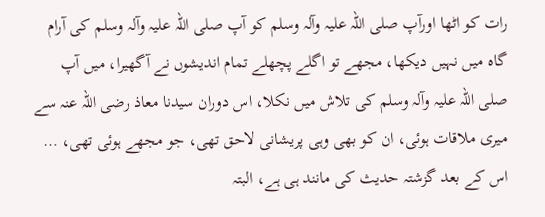رات کو اٹھا اورآپ صلی اللہ علیہ وآلہ وسلم کو آپ صلی اللہ علیہ وآلہ وسلم کی آرام گاہ میں نہیں دیکھا، مجھے تو اگلے پچھلے تمام اندیشوں نے آگھیرا، میں آپ صلی اللہ علیہ وآلہ وسلم کی تلاش میں نکلا، اس دوران سیدنا معاذ رضی اللہ عنہ سے میری ملاقات ہوئی، ان کو بھی وہی پریشانی لاحق تھی، جو مجھے ہوئی تھی، … اس کے بعد گزشتہ حدیث کی مانند ہی ہے، البتہ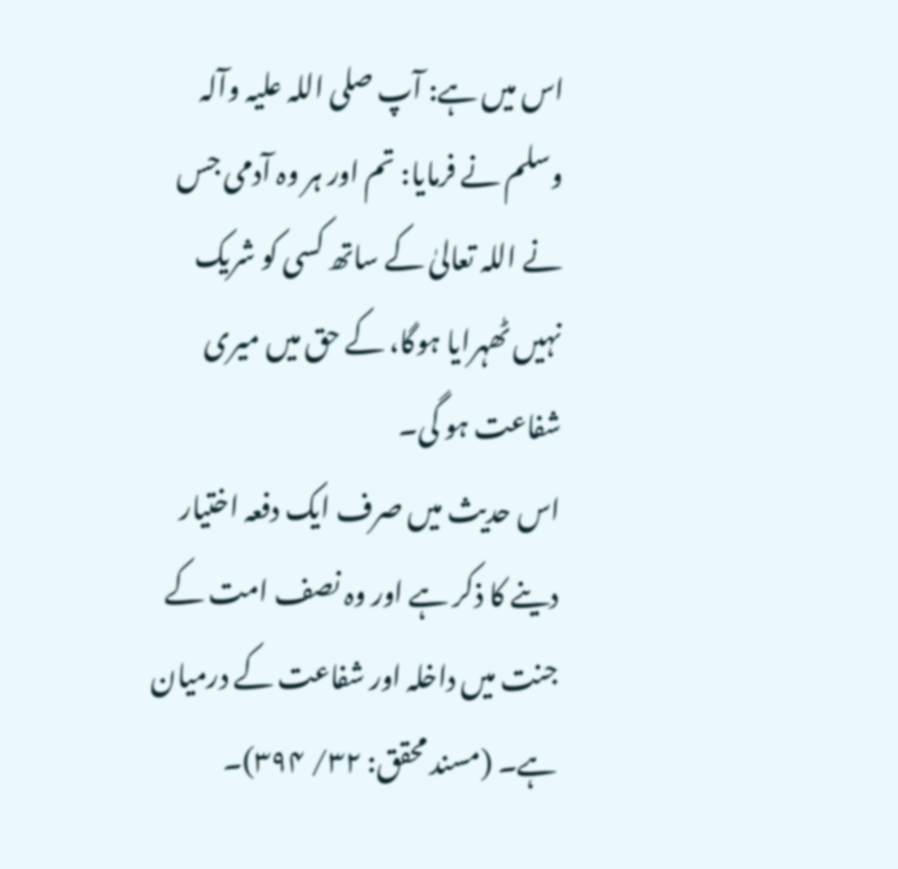اس میں ہے: آپ صلی اللہ علیہ وآلہ وسلم نے فرمایا: تم اور ہر وہ آدمی جس نے اللہ تعالیٰ کے ساتھ کسی کو شریک نہیں ٹھہرایا ہوگا، کے حق میں میری شفاعت ہو گی۔
اس حدیث میں صرف ایک دفعہ اختیار دینے کا ذکر ہے اور وہ نصف امت کے جنت میں داخلہ اور شفاعت کے درمیان ہے۔ (مسند محقق: ۳۲/ ۳۹۴)۔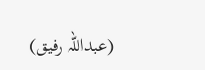(عبداللہ رفیق)